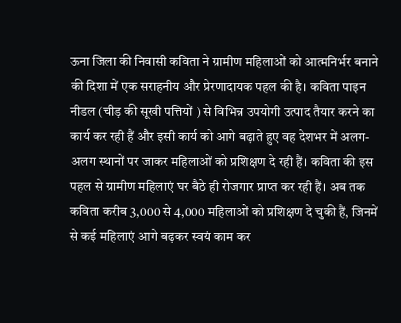ऊना जिला की निवासी कविता ने ग्रामीण महिलाओं को आत्मनिर्भर बनाने की दिशा में एक सराहनीय और प्रेरणादायक पहल की है। कविता पाइन नीडल (चीड़ की सूखी पत्तियों ) से विभिन्न उपयोगी उत्पाद तैयार करने का कार्य कर रही हैं और इसी कार्य को आगे बढ़ाते हुए वह देशभर में अलग-अलग स्थानों पर जाकर महिलाओं को प्रशिक्षण दे रही हैं। कविता की इस पहल से ग्रामीण महिलाएं घर बैठे ही रोजगार प्राप्त कर रही हैं। अब तक कविता करीब 3,000 से 4,000 महिलाओं को प्रशिक्षण दे चुकी हैं, जिनमें से कई महिलाएं आगे बढ़कर स्वयं काम कर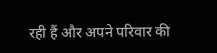रही हैं और अपने परिवार की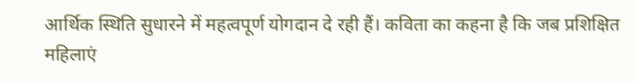आर्थिक स्थिति सुधारने में महत्वपूर्ण योगदान दे रही हैं। कविता का कहना है कि जब प्रशिक्षित महिलाएं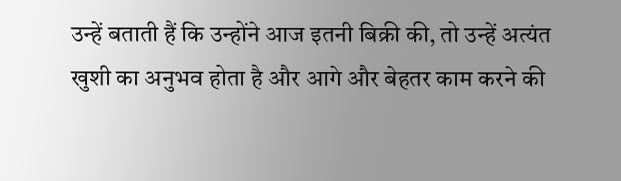उन्हें बताती हैं कि उन्होंने आज इतनी बिक्री की, तो उन्हें अत्यंत खुशी का अनुभव होता है और आगे और बेहतर काम करने की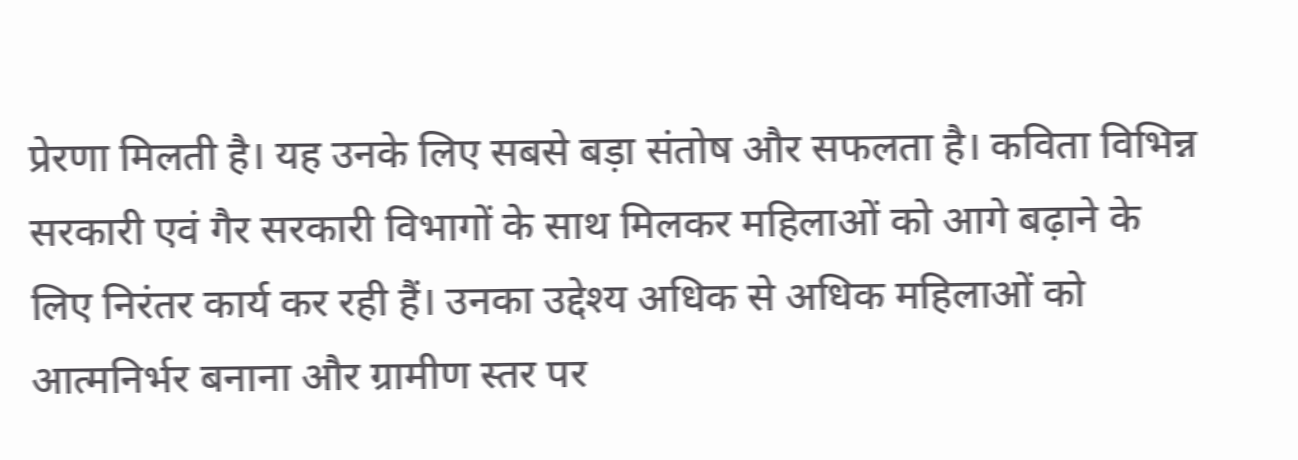प्रेरणा मिलती है। यह उनके लिए सबसे बड़ा संतोष और सफलता है। कविता विभिन्न सरकारी एवं गैर सरकारी विभागों के साथ मिलकर महिलाओं को आगे बढ़ाने के लिए निरंतर कार्य कर रही हैं। उनका उद्देश्य अधिक से अधिक महिलाओं को आत्मनिर्भर बनाना और ग्रामीण स्तर पर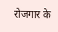रोजगार के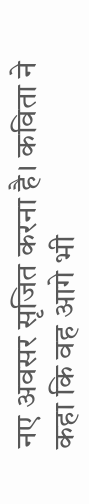नए अवसर सृजित करना है। कविता ने कहा कि वह आगे भी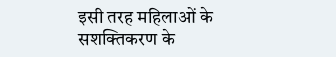इसी तरह महिलाओं के सशक्तिकरण के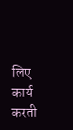लिए कार्य करती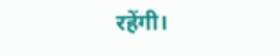रहेंगी।